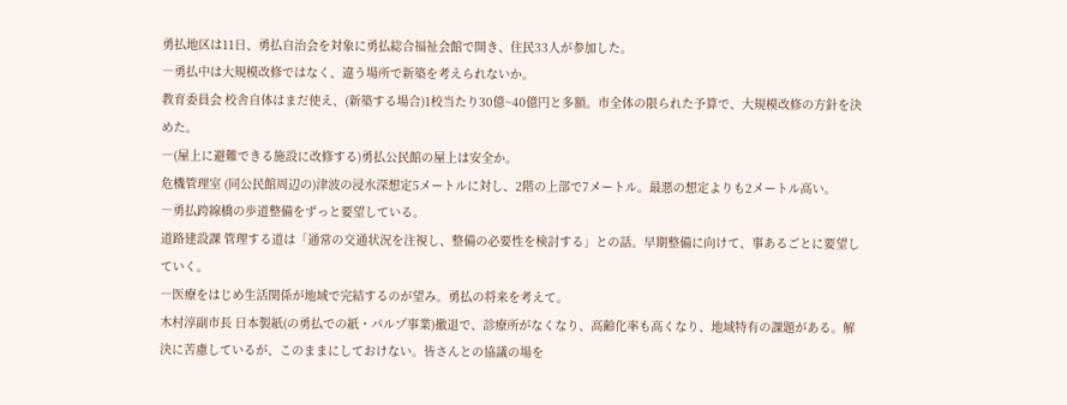勇払地区は11日、勇払自治会を対象に勇払総合福祉会館で開き、住民33人が参加した。
―勇払中は大規模改修ではなく、違う場所で新築を考えられないか。
教育委員会 校舎自体はまだ使え、(新築する場合)1校当たり30億~40億円と多額。市全体の限られた予算で、大規模改修の方針を決めた。
―(屋上に避難できる施設に改修する)勇払公民館の屋上は安全か。
危機管理室 (同公民館周辺の)津波の浸水深想定5メートルに対し、2階の上部で7メートル。最悪の想定よりも2メートル高い。
―勇払跨線橋の歩道整備をずっと要望している。
道路建設課 管理する道は「通常の交通状況を注視し、整備の必要性を検討する」との話。早期整備に向けて、事あるごとに要望していく。
―医療をはじめ生活関係が地域で完結するのが望み。勇払の将来を考えて。
木村淳副市長 日本製紙(の勇払での紙・パルプ事業)撤退で、診療所がなくなり、高齢化率も高くなり、地域特有の課題がある。解決に苦慮しているが、このままにしておけない。皆さんとの協議の場を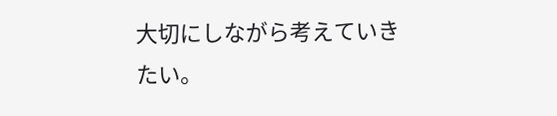大切にしながら考えていきたい。